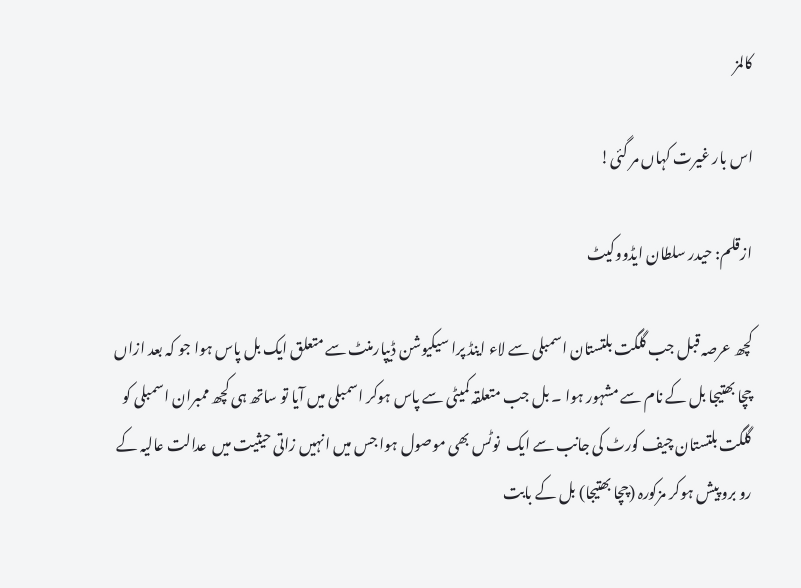کالمز

اس بار غیرت کہاں مر گئی!

ازقلم: حیدر سلطان ایڈووکیٹ

کچھ عرصہ قبل جب گلگت بلتستان اسمبلی سے لاء اینڈ پرا سیکیوشن ڈیپارمنٹ سے متعلق ایک بل پاس ہوا جو کہ بعد ازاں چچا بھتیجا بل کے نام سے مشہور ہوا ۔ بل جب متعلقہ کمیٹی سے پاس ہوکر اسمبلی میں آیا تو ساتھ ہی کچھ ممبران اسمبلی کو گلگت بلتستان چیف کورٹ کی جانب سے ایک  نوٹس بھی موصول ہوا جس میں انہیں زاتی حیثیت میں  عدالت عالیہ کے رو برو پیش ہوکر مزکورہ (چچا بھتیجا) بل کے بابت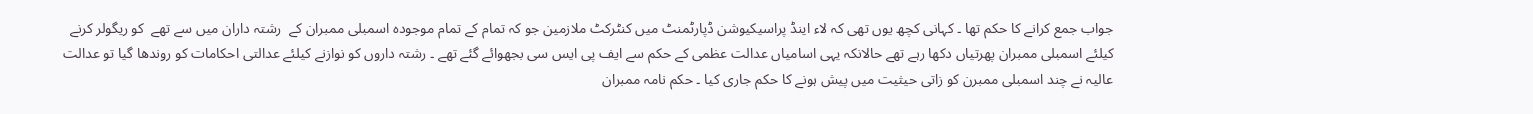جواب جمع کرانے کا حکم تھا ۔ کہانی کچھ یوں تھی کہ لاء اینڈ پراسیکیوشن ڈپارٹمنٹ میں کنٹرکٹ ملازمین جو کہ تمام کے تمام موجودہ اسمبلی ممبران کے  رشتہ داران میں سے تھے  کو ریگولر کرنے کیلئے اسمبلی ممبران پھرتیاں دکھا رہے تھے حالانکہ یہی اسامیاں عدالت عظمی کے حکم سے ایف پی ایس سی بجھوائے گئے تھے ۔ رشتہ داروں کو نوازنے کیلئے عدالتی احکامات کو روندھا گیا تو عدالت عالیہ نے چند اسمبلی ممبرن کو زاتی حیثیت میں پیش ہونے کا حکم جاری کیا ۔ حکم نامہ ممبران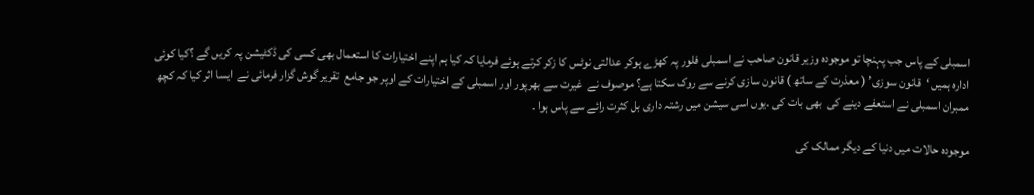اسمبلی کے پاس جب پہنچا تو موجودہ وزیر قانون صاحب نے اسمبلی فلور پہ کھڑے ہوکر عدالتی نوٹس کا زکر کرتے ہوئے فرمایا کہ کیا ہم اپنے اختیارات کا استعمال بھی کسی کی ڈکٹیشن پہ کریں گے ؟کیا کوئی ادارہ ہمیں ‘قانون سوزی’ ( معذرت کے ساتھ ) قانون سازی کرنے سے روک سکتا ہے؟ موصوف نے  غیرت سے بھرپور اور اسمبلی کے اختیارات کے اوپر جو جامع  تقریر گوش گزار فرمائی نے  ایسا اثر کیا کہ کچھ ممبران اسمبلی نے استعفے دینے کی  بھی بات کی ۔یوں اسی سیشن میں رشتہ داری بل کثرت رائے سے پاس ہوا ۔

موجودہ حالات میں دنیا کے دیگر ممالک کی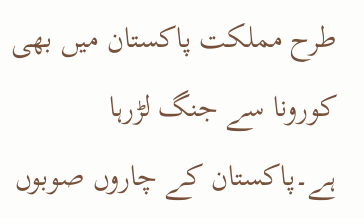طرح مملکت پاکستان میں بھی کورونا سے جنگ لڑرہا ہے۔پاکستان کے چاروں صوبوں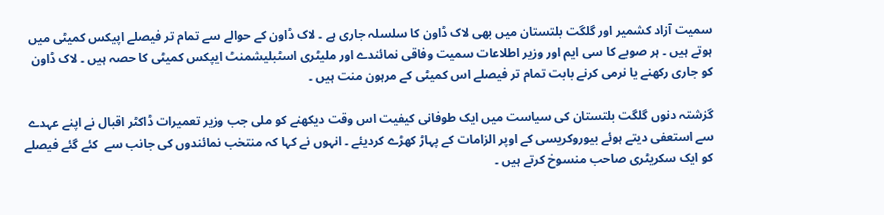سمیت آزاد کشمیر اور گلگت بلتستان میں بھی لاک ڈاون کا سلسلہ جاری ہے ۔ لاک ڈاون کے حوالے سے تمام تر فیصلے اپیکس کمیٹی میں ہوتے ہیں ۔ ہر صوبے کا سی ایم اور وزیر اطلاعات سمیت وفاقی نمائندے اور ملیٹری اسٹبلیشمنٹ ایپکس کمیٹی کا حصہ ہیں ۔ لاک ڈاون کو جاری رکھنے یا نرمی کرنے بابت تمام تر فیصلے اس کمیٹی کے مرہون منت ہیں ۔

گزشتہ دنوں گلگت بلتستان کی سیاست میں ایک طوفانی کیفیت اس وقت دیکھنے کو ملی جب وزیر تعمیرات ڈاکٹر اقبال نے اپنے عہدے سے استعفی دیتے ہوئے بیوروکریسی کے اوپر الزامات کے پہاڑ کھڑے کردیئے ۔ انہوں نے کہا کہ منتخب نمائندوں کی جانب سے  کئے گئے فیصلے کو ایک سکریٹری صاحب منسوخ کرتے ہیں ۔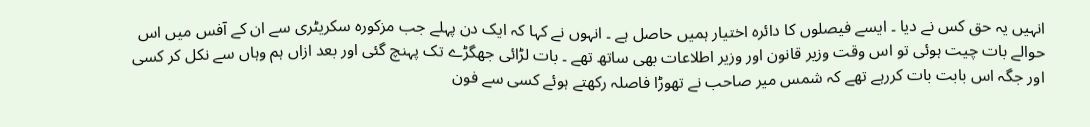انہیں یہ حق کس نے دیا ۔ ایسے فیصلوں کا دائرہ اختیار ہمیں حاصل ہے ۔ انہوں نے کہا کہ ایک دن پہلے جب مزکورہ سکریٹری سے ان کے آفس میں اس حوالے بات چیت ہوئی تو اس وقت وزیر قانون اور وزیر اطلاعات بھی ساتھ تھے ۔ بات لڑائی جھگڑے تک پہنچ گئی اور بعد ازاں ہم وہاں سے نکل کر کسی اور جگہ اس بابت بات کررہے تھے کہ شمس میر صاحب نے تھوڑا فاصلہ رکھتے ہوئے کسی سے فون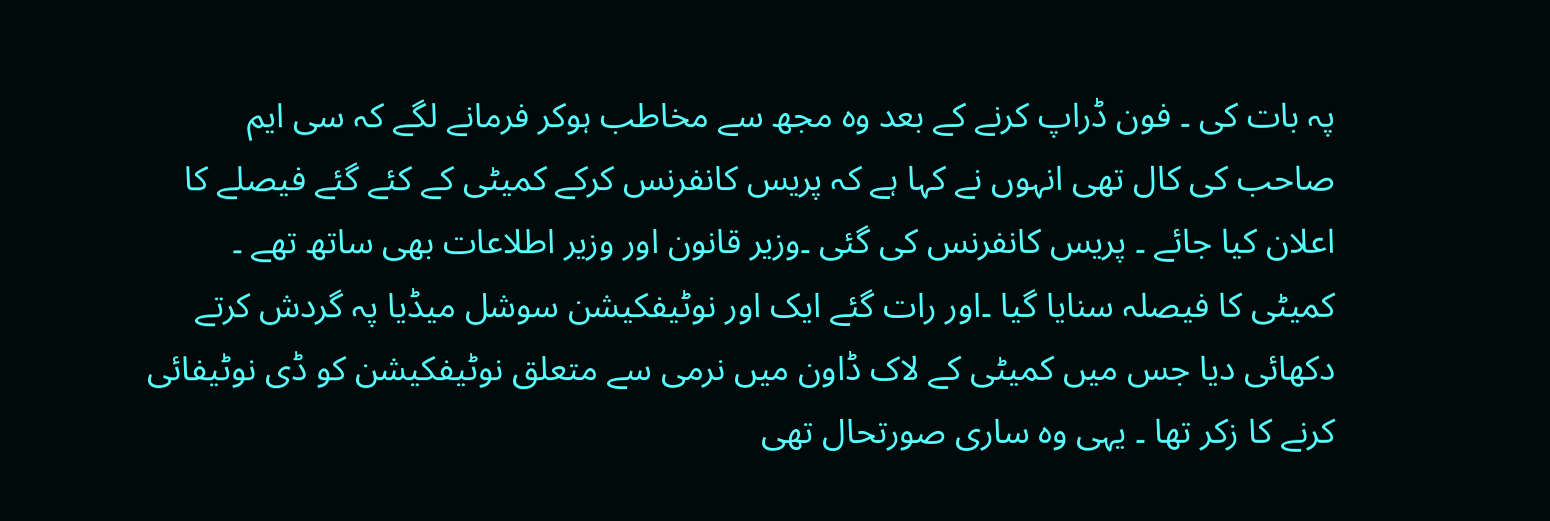پہ بات کی ۔ فون ڈراپ کرنے کے بعد وہ مجھ سے مخاطب ہوکر فرمانے لگے کہ سی ایم صاحب کی کال تھی انہوں نے کہا ہے کہ پریس کانفرنس کرکے کمیٹی کے کئے گئے فیصلے کا اعلان کیا جائے ۔ پریس کانفرنس کی گئی ۔وزیر قانون اور وزیر اطلاعات بھی ساتھ تھے ۔ کمیٹی کا فیصلہ سنایا گیا ۔اور رات گئے ایک اور نوٹیفکیشن سوشل میڈیا پہ گردش کرتے دکھائی دیا جس میں کمیٹی کے لاک ڈاون میں نرمی سے متعلق نوٹیفکیشن کو ڈی نوٹیفائی کرنے کا زکر تھا ۔ یہی وہ ساری صورتحال تھی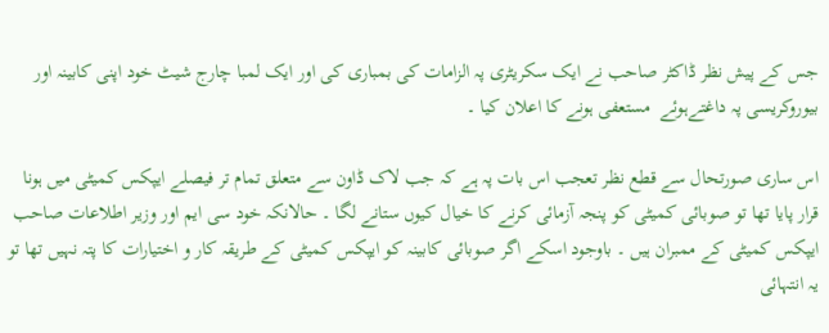جس کے پیش نظر ڈاکٹر صاحب نے ایک سکریٹری پہ الزامات کی بمباری کی اور ایک لمبا چارج شیٹ خود اپنی کابینہ اور بیوروکریسی پہ داغتےہوئے  مستعفی ہونے کا اعلان کیا ۔

اس ساری صورتحال سے قطع نظر تعجب اس بات پہ ہے کہ جب لاک ڈاون سے متعلق تمام تر فیصلے ایپکس کمیٹی میں ہونا قرار پایا تھا تو صوبائی کمیٹی کو پنجہ آزمائی کرنے کا خیال کیوں ستانے لگا ۔ حالانکہ خود سی ایم اور وزیر اطلاعات صاحب ایپکس کمیٹی کے ممبران ہیں ۔ باوجود اسکے اگر صوبائی کابینہ کو ایپکس کمیٹی کے طریقہ کار و اختیارات کا پتہ نہیں تھا تو یہ انتہائی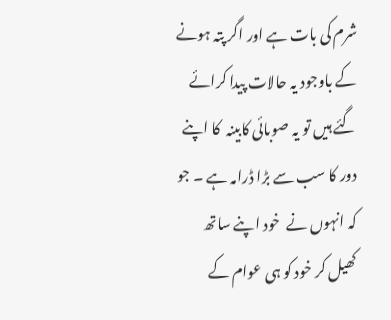شرم کی بات ہے اور اگر پتہ ہونے کے باوجود یہ حالات پیدا کرائے گئے ہیں تو یہ صوبائی کابینہ  کا اپنے دور کا سب سے بڑا ڈرامہ ہے ۔ جو کہ انہوں نے  خود اپنے ساتھ کھیل کر خود کو ہی عوام کے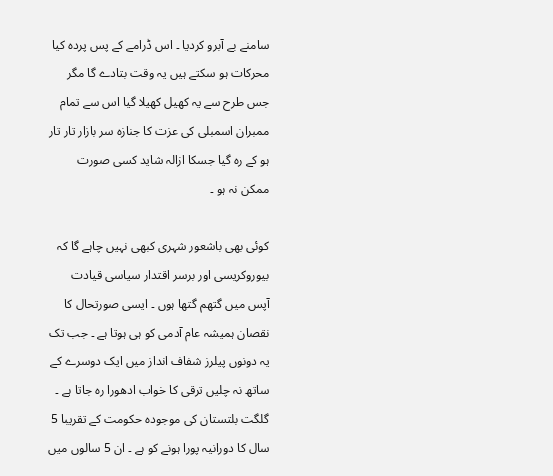سامنے بے آبرو کردیا ۔ اس ڈرامے کے پس پردہ کیا محرکات ہو سکتے ہیں یہ وقت بتادے گا مگر جس طرح سے یہ کھیل کھیلا گیا اس سے تمام ممبران اسمبلی کی عزت کا جنازہ سر بازار تار تار ہو کے رہ گیا جسکا ازالہ شاید کسی صورت ممکن نہ ہو ۔

کوئی بھی باشعور شہری کبھی نہیں چاہے گا کہ بیوروکریسی اور برسر اقتدار سیاسی قیادت آپس میں گتھم گتھا ہوں ۔ ایسی صورتحال کا نقصان ہمیشہ عام آدمی کو ہی ہوتا ہے ۔ جب تک یہ دونوں پیلرز شفاف انداز میں ایک دوسرے کے ساتھ نہ چلیں ترقی کا خواب ادھورا رہ جاتا ہے ۔ گلگت بلتستان کی موجودہ حکومت کے تقریبا 5 سال کا دورانیہ پورا ہونے کو ہے ۔ ان 5 سالوں میں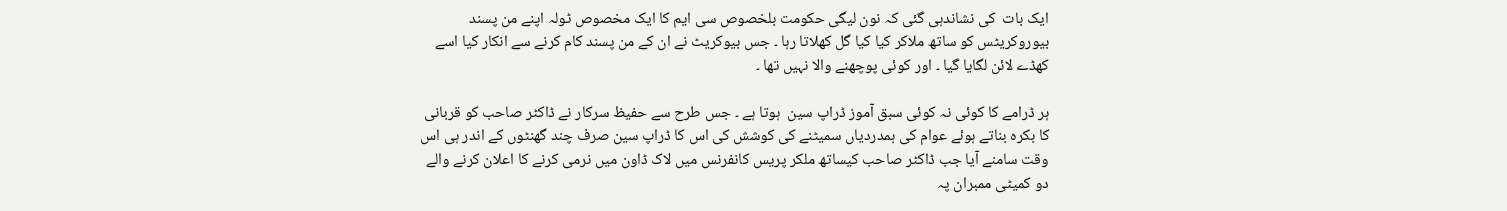ایک بات  کی نشاندہی گئی کہ نون لیگی حکومت بلخصوص سی ایم کا ایک مخصوص ٹولہ اپنے من پسند بیوروکریٹس کو ساتھ ملاکر کیا کیا گل کھلاتا رہا ۔ جس بیوکریٹ نے ان کے من پسند کام کرنے سے انکار کیا اسے کھڈے لائن لگایا گیا ۔ اور کوئی پوچھنے والا نہیں تھا ۔

ہر ڈرامے کا کوئی نہ کوئی سبق آموز ڈراپ سین  ہوتا ہے ۔ جس طرح سے حفیظ سرکار نے ڈاکٹر صاحب کو قربانی کا بکرہ بناتے ہوئے عوام کی ہمدردیاں سمیٹنے کی کوشش کی اس کا ڈراپ سین صرف چند گھنٹوں کے اندر ہی اس وقت سامنے آیا جب ڈاکٹر صاحب کیساتھ ملکر پریس کانفرنس میں لاک ڈاون میں نرمی کرنے کا اعلان کرنے والے دو کمیٹی ممبران پہ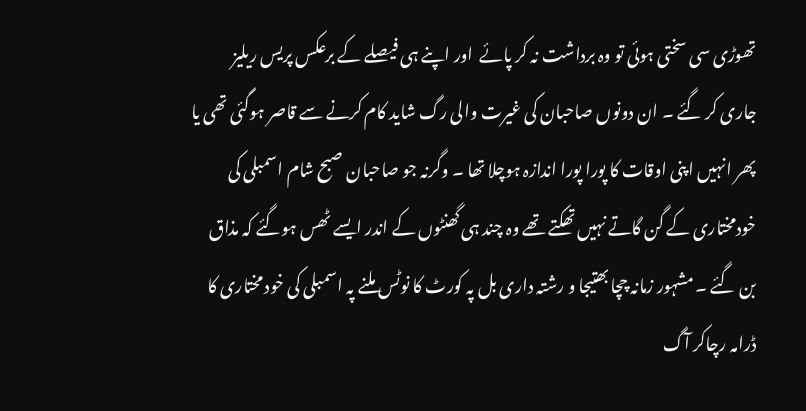تھوڑی سی سختی ہوئی تو وہ برداشت نہ کر پائے  اور اپنے ہی فیصلے کے برعکس پریس ریلیز جاری کر گئے ۔ ان دونوں صاحبان کی غیرت والی رگ شاید کام کرنے سے قاصر ہوگئی تھی یا پھر انہیں اپنی اوقات کا پورا پورا اندازہ ہوچلا تھا ۔ وگرنہ جو صاحبان صبح شام اسمبلی کی خودمختاری کے گن گاتے نہیں تھکتے تھے وہ چند ہی گھنٹوں کے اندر ایسے ٹھس ہوگئے کہ مذاق بن گئے ۔ مشہور زمانہ چچا بھتیجا و رشتہ داری بل پہ کورٹ کا نوٹس ملنے پہ اسمبلی کی خود مختاری کا ڈرامہ رچاکر آگ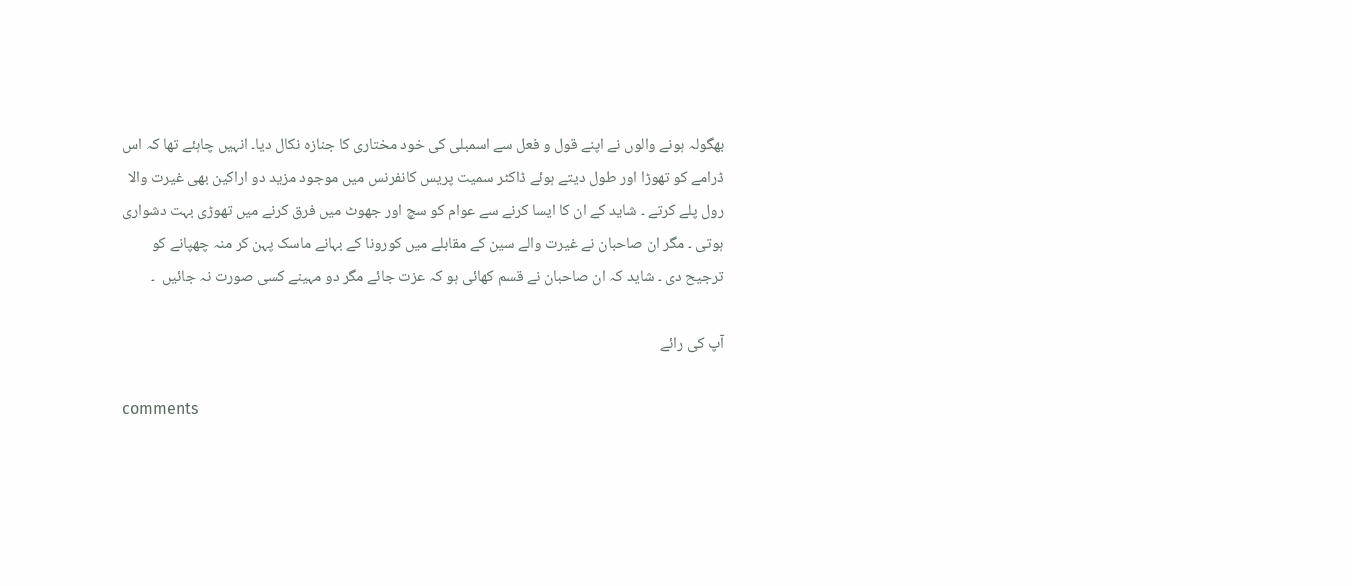بھگولہ ہونے والوں نے اپنے قول و فعل سے اسمبلی کی خود مختاری کا جنازہ نکال دیا۔ انہیں چاہئے تھا کہ اس ڈرامے کو تھوڑا اور طول دیتے ہوئے ڈاکٹر سمیت پریس کانفرنس میں موجود مزید دو اراکین بھی غیرت والا رول پلے کرتے ۔ شاید کے ان کا ایسا کرنے سے عوام کو سچ اور جھوٹ میں فرق کرنے میں تھوڑی بہت دشواری ہوتی ۔ مگر ان صاحبان نے غیرت والے سین کے مقابلے میں کورونا کے بہانے ماسک پہن کر منہ چھپانے کو ترجیح دی ۔ شاید کہ ان صاحبان نے قسم کھائی ہو کہ عزت جائے مگر دو مہینے کسی صورت نہ جائیں  ۔

آپ کی رائے

comments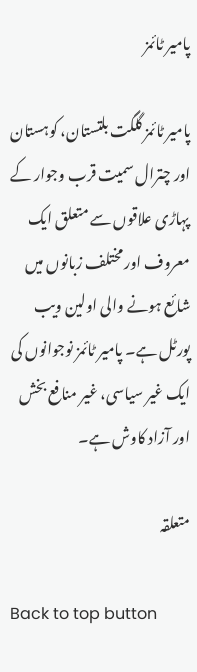پامیر ٹائمز

پامیر ٹائمز گلگت بلتستان، کوہستان اور چترال سمیت قرب وجوار کے پہاڑی علاقوں سے متعلق ایک معروف اور مختلف زبانوں میں شائع ہونے والی اولین ویب پورٹل ہے۔ پامیر ٹائمز نوجوانوں کی ایک غیر سیاسی، غیر منافع بخش اور آزاد کاوش ہے۔

متعلقہ

Back to top button